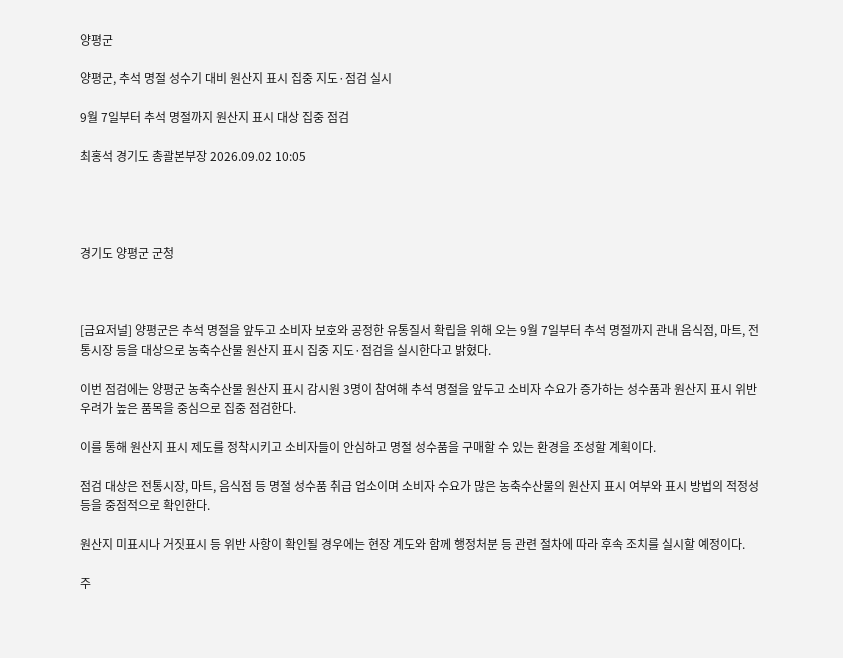양평군

양평군, 추석 명절 성수기 대비 원산지 표시 집중 지도·점검 실시

9월 7일부터 추석 명절까지 원산지 표시 대상 집중 점검

최홍석 경기도 총괄본부장 2026.09.02 10:05




경기도 양평군 군청



[금요저널] 양평군은 추석 명절을 앞두고 소비자 보호와 공정한 유통질서 확립을 위해 오는 9월 7일부터 추석 명절까지 관내 음식점, 마트, 전통시장 등을 대상으로 농축수산물 원산지 표시 집중 지도·점검을 실시한다고 밝혔다.

이번 점검에는 양평군 농축수산물 원산지 표시 감시원 3명이 참여해 추석 명절을 앞두고 소비자 수요가 증가하는 성수품과 원산지 표시 위반 우려가 높은 품목을 중심으로 집중 점검한다.

이를 통해 원산지 표시 제도를 정착시키고 소비자들이 안심하고 명절 성수품을 구매할 수 있는 환경을 조성할 계획이다.

점검 대상은 전통시장, 마트, 음식점 등 명절 성수품 취급 업소이며 소비자 수요가 많은 농축수산물의 원산지 표시 여부와 표시 방법의 적정성 등을 중점적으로 확인한다.

원산지 미표시나 거짓표시 등 위반 사항이 확인될 경우에는 현장 계도와 함께 행정처분 등 관련 절차에 따라 후속 조치를 실시할 예정이다.

주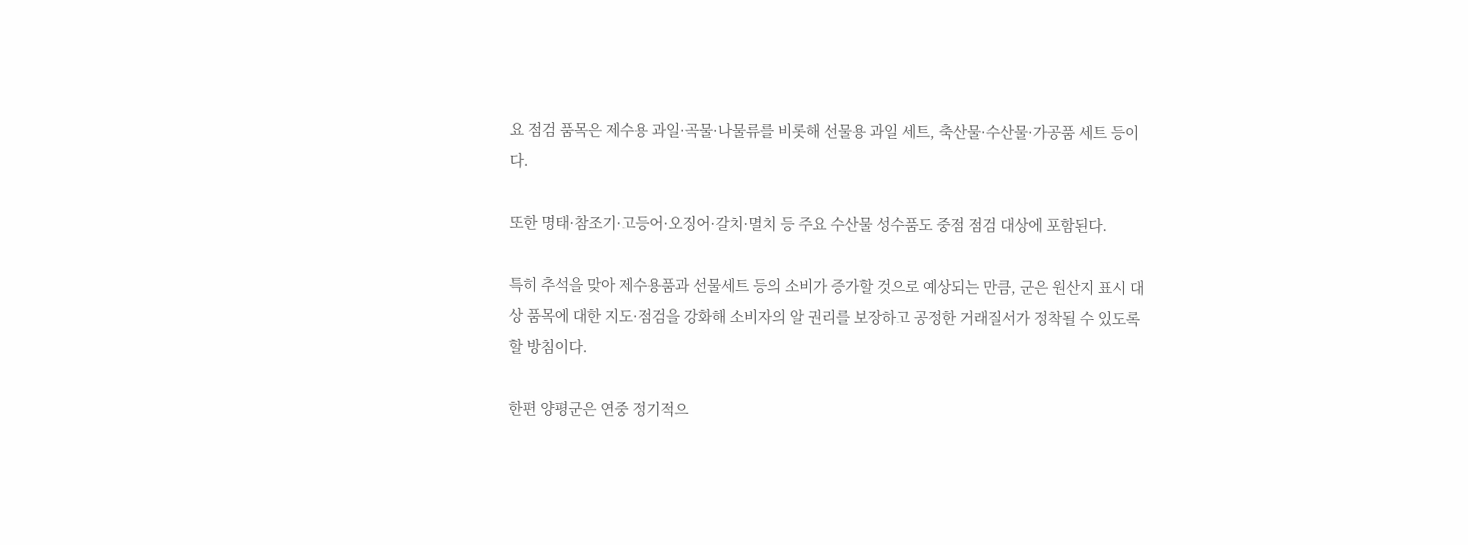요 점검 품목은 제수용 과일·곡물·나물류를 비롯해 선물용 과일 세트, 축산물·수산물·가공품 세트 등이다.

또한 명태·참조기·고등어·오징어·갈치·멸치 등 주요 수산물 성수품도 중점 점검 대상에 포함된다.

특히 추석을 맞아 제수용품과 선물세트 등의 소비가 증가할 것으로 예상되는 만큼, 군은 원산지 표시 대상 품목에 대한 지도·점검을 강화해 소비자의 알 권리를 보장하고 공정한 거래질서가 정착될 수 있도록 할 방침이다.

한편 양평군은 연중 정기적으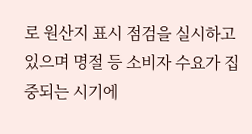로 원산지 표시 점검을 실시하고 있으며 명절 등 소비자 수요가 집중되는 시기에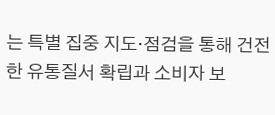는 특별 집중 지도·점검을 통해 건전한 유통질서 확립과 소비자 보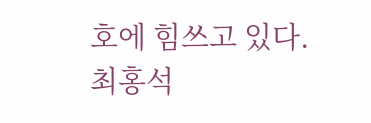호에 힘쓰고 있다.
최홍석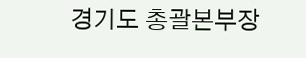경기도 총괄본부장